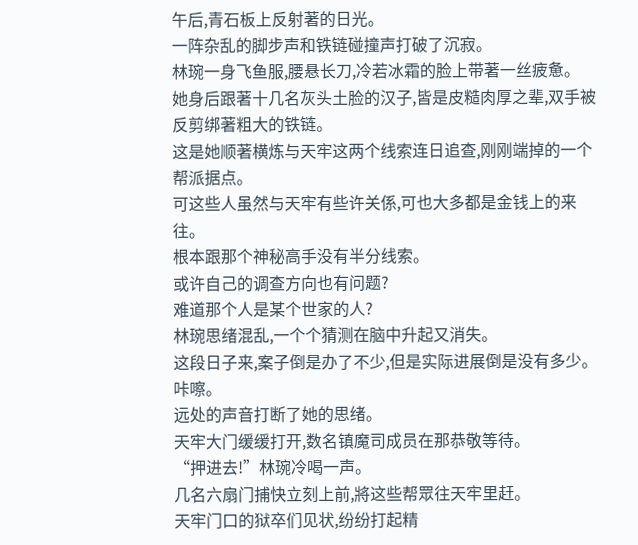午后,青石板上反射著的日光。
一阵杂乱的脚步声和铁链碰撞声打破了沉寂。
林琬一身飞鱼服,腰悬长刀,冷若冰霜的脸上带著一丝疲惫。
她身后跟著十几名灰头土脸的汉子,皆是皮糙肉厚之辈,双手被反剪绑著粗大的铁链。
这是她顺著横炼与天牢这两个线索连日追查,刚刚端掉的一个帮派据点。
可这些人虽然与天牢有些许关係,可也大多都是金钱上的来往。
根本跟那个神秘高手没有半分线索。
或许自己的调查方向也有问题?
难道那个人是某个世家的人?
林琬思绪混乱,一个个猜测在脑中升起又消失。
这段日子来,案子倒是办了不少,但是实际进展倒是没有多少。
咔嚓。
远处的声音打断了她的思绪。
天牢大门缓缓打开,数名镇魔司成员在那恭敬等待。
“押进去!”林琬冷喝一声。
几名六扇门捕快立刻上前,將这些帮眾往天牢里赶。
天牢门口的狱卒们见状,纷纷打起精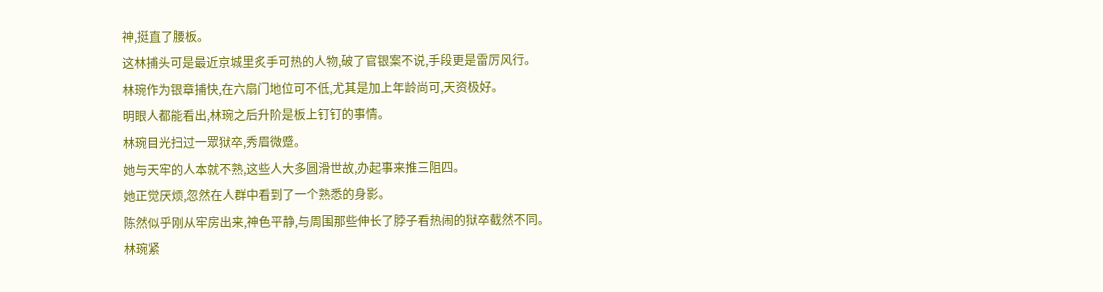神,挺直了腰板。
这林捕头可是最近京城里炙手可热的人物,破了官银案不说,手段更是雷厉风行。
林琬作为银章捕快,在六扇门地位可不低,尤其是加上年龄尚可,天资极好。
明眼人都能看出,林琬之后升阶是板上钉钉的事情。
林琬目光扫过一眾狱卒,秀眉微蹙。
她与天牢的人本就不熟,这些人大多圆滑世故,办起事来推三阻四。
她正觉厌烦,忽然在人群中看到了一个熟悉的身影。
陈然似乎刚从牢房出来,神色平静,与周围那些伸长了脖子看热闹的狱卒截然不同。
林琬紧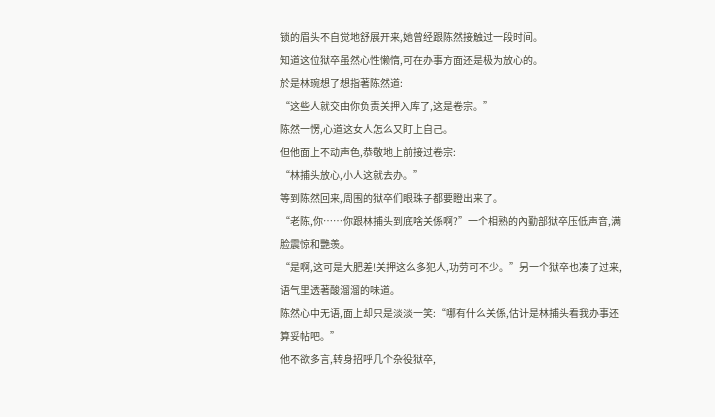锁的眉头不自觉地舒展开来,她曾经跟陈然接触过一段时间。
知道这位狱卒虽然心性懒惰,可在办事方面还是极为放心的。
於是林琬想了想指著陈然道:
“这些人就交由你负责关押入库了,这是卷宗。”
陈然一愣,心道这女人怎么又盯上自己。
但他面上不动声色,恭敬地上前接过卷宗:
“林捕头放心,小人这就去办。”
等到陈然回来,周围的狱卒们眼珠子都要瞪出来了。
“老陈,你……你跟林捕头到底啥关係啊?”一个相熟的內勤部狱卒压低声音,满脸震惊和艷羡。
“是啊,这可是大肥差!关押这么多犯人,功劳可不少。”另一个狱卒也凑了过来,语气里透著酸溜溜的味道。
陈然心中无语,面上却只是淡淡一笑:“哪有什么关係,估计是林捕头看我办事还算妥帖吧。”
他不欲多言,转身招呼几个杂役狱卒,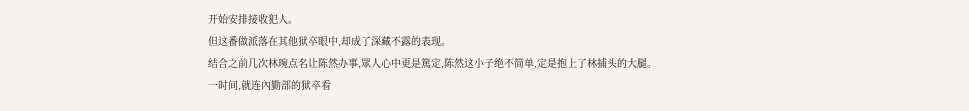开始安排接收犯人。
但这番做派落在其他狱卒眼中,却成了深藏不露的表现。
结合之前几次林琬点名让陈然办事,眾人心中更是篤定,陈然这小子绝不简单,定是抱上了林捕头的大腿。
一时间,就连內勤部的狱卒看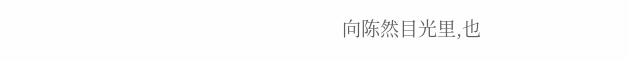向陈然目光里,也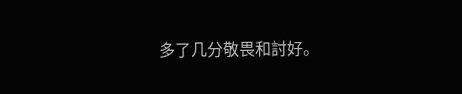多了几分敬畏和討好。